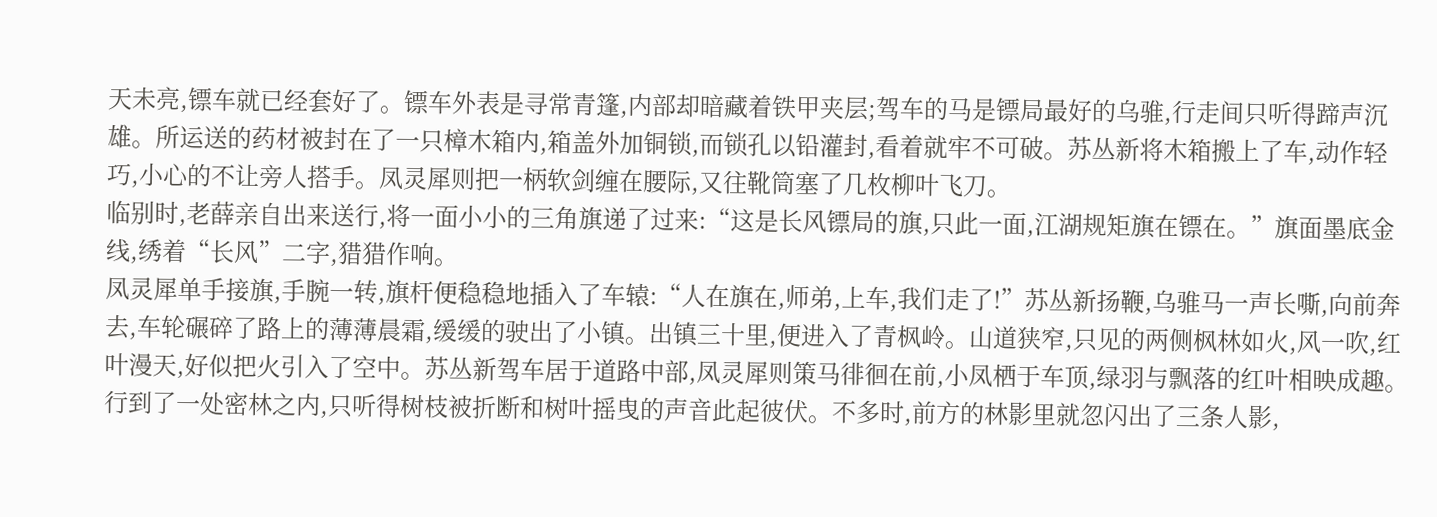天未亮,镖车就已经套好了。镖车外表是寻常青篷,内部却暗藏着铁甲夹层;驾车的马是镖局最好的乌骓,行走间只听得蹄声沉雄。所运送的药材被封在了一只樟木箱内,箱盖外加铜锁,而锁孔以铅灌封,看着就牢不可破。苏丛新将木箱搬上了车,动作轻巧,小心的不让旁人搭手。凤灵犀则把一柄软剑缠在腰际,又往靴筒塞了几枚柳叶飞刀。
临别时,老薛亲自出来送行,将一面小小的三角旗递了过来:“这是长风镖局的旗,只此一面,江湖规矩旗在镖在。”旗面墨底金线,绣着“长风”二字,猎猎作响。
凤灵犀单手接旗,手腕一转,旗杆便稳稳地插入了车辕:“人在旗在,师弟,上车,我们走了!”苏丛新扬鞭,乌骓马一声长嘶,向前奔去,车轮碾碎了路上的薄薄晨霜,缓缓的驶出了小镇。出镇三十里,便进入了青枫岭。山道狭窄,只见的两侧枫林如火,风一吹,红叶漫天,好似把火引入了空中。苏丛新驾车居于道路中部,凤灵犀则策马徘徊在前,小凤栖于车顶,绿羽与飘落的红叶相映成趣。
行到了一处密林之内,只听得树枝被折断和树叶摇曳的声音此起彼伏。不多时,前方的林影里就忽闪出了三条人影,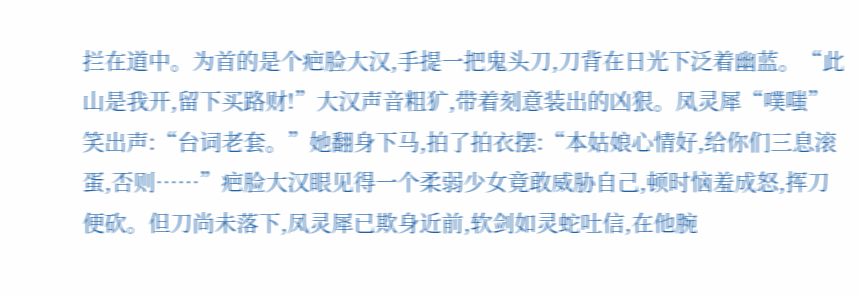拦在道中。为首的是个疤脸大汉,手提一把鬼头刀,刀背在日光下泛着幽蓝。“此山是我开,留下买路财!”大汉声音粗犷,带着刻意装出的凶狠。凤灵犀“噗嗤”笑出声:“台词老套。”她翻身下马,拍了拍衣摆:“本姑娘心情好,给你们三息滚蛋,否则……”疤脸大汉眼见得一个柔弱少女竟敢威胁自己,顿时恼羞成怒,挥刀便砍。但刀尚未落下,凤灵犀已欺身近前,软剑如灵蛇吐信,在他腕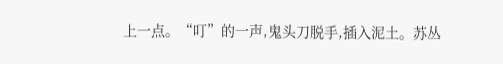上一点。“叮”的一声,鬼头刀脱手,插入泥土。苏丛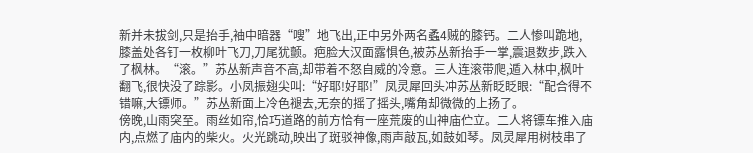新并未拔剑,只是抬手,袖中暗器“嗖”地飞出,正中另外两名蟊4贼的膝钙。二人惨叫跪地,膝盖处各钉一枚柳叶飞刀,刀尾犹颤。疤脸大汉面露惧色,被苏丛新抬手一掌,震退数步,跌入了枫林。“滚。”苏丛新声音不高,却带着不怒自威的冷意。三人连滚带爬,遁入林中,枫叶翻飞,很快没了踪影。小凤振翅尖叫:“好耶!好耶!”凤灵犀回头冲苏丛新眨眨眼:“配合得不错嘛,大镖师。”苏丛新面上冷色褪去,无奈的摇了摇头,嘴角却微微的上扬了。
傍晚,山雨突至。雨丝如帘,恰巧道路的前方恰有一座荒废的山神庙伫立。二人将镖车推入庙内,点燃了庙内的柴火。火光跳动,映出了斑驳神像,雨声敲瓦,如鼓如琴。凤灵犀用树枝串了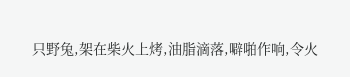只野兔,架在柴火上烤,油脂滴落,噼啪作响,令火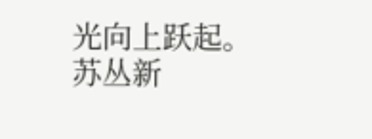光向上跃起。苏丛新